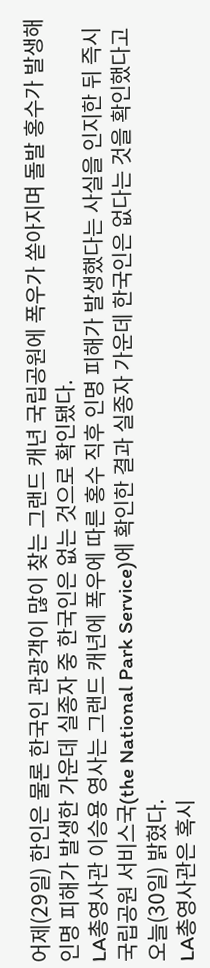어제(29일) 한인은 물론 한국인 관광객이 많이 찾는 그랜드 캐년 국립공원에 폭우가 쏟아지며 돌발 홍수가 발생해 인명 피해가 발생한 가운데 실종자 중 한국인은 없는 것으로 확인됐다.
LA총영사관 이승용 영사는 그랜드 캐년에 폭우에 따른 홍수 직후 인명 피해가 발생했다는 사실을 인지한 뒤 즉시 국립공원 서비스국(the National Park Service)에 확인한 결과 실종자 가운데 한국인은 없다는 것을 확인했다고 오늘(30일) 밝혔다.
LA총영사관은 혹시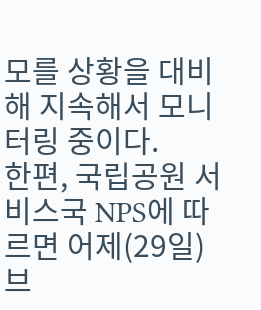모를 상황을 대비해 지속해서 모니터링 중이다.
한편, 국립공원 서비스국 NPS에 따르면 어제(29일) 브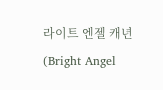라이트 엔젤 캐년(Bright Angel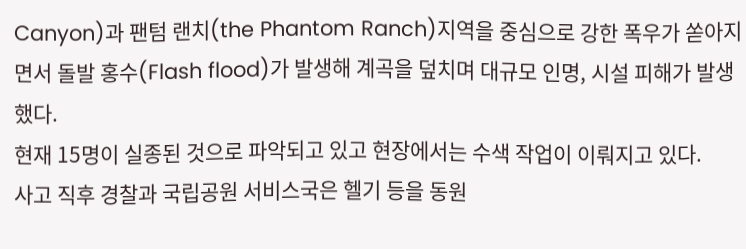Canyon)과 팬텀 랜치(the Phantom Ranch)지역을 중심으로 강한 폭우가 쏟아지면서 돌발 홍수(Flash flood)가 발생해 계곡을 덮치며 대규모 인명, 시설 피해가 발생했다.
현재 15명이 실종된 것으로 파악되고 있고 현장에서는 수색 작업이 이뤄지고 있다.
사고 직후 경찰과 국립공원 서비스국은 헬기 등을 동원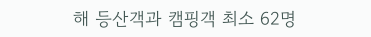해 등산객과 캠핑객 최소 62명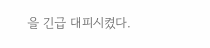을 긴급 대피시켰다.